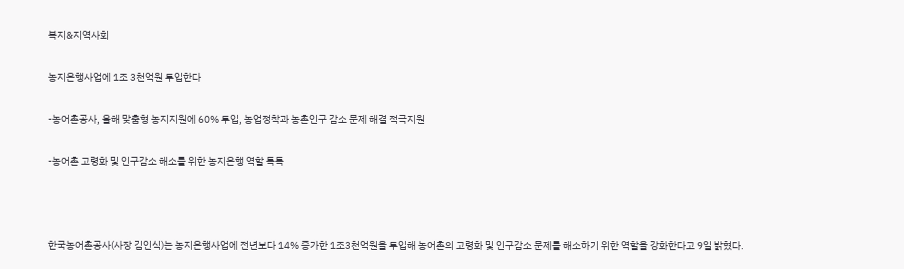복지&지역사회

농지은행사업에 1조 3천억원 투입한다

-농어촌공사, 올해 맞춤형 농지지원에 60% 투입, 농업정착과 농촌인구 감소 문제 해결 적극지원

-농어촌 고령화 및 인구감소 해소를 위한 농지은행 역할 톡톡



한국농어촌공사(사장 김인식)는 농지은행사업에 전년보다 14% 증가한 1조3천억원을 투입해 농어촌의 고령화 및 인구감소 문제를 해소하기 위한 역할을 강화한다고 9일 밝혔다.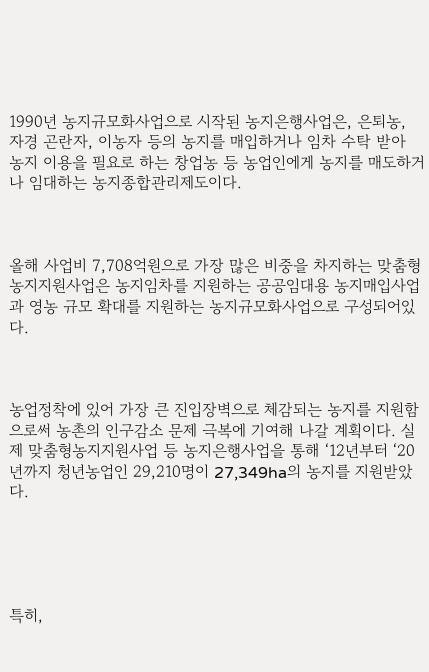1990년 농지규모화사업으로 시작된 농지은행사업은, 은퇴농, 자경 곤란자, 이농자 등의 농지를 매입하거나 임차 수탁 받아 농지 이용을 필요로 하는 창업농 등 농업인에게 농지를 매도하거나 임대하는 농지종합관리제도이다.



올해 사업비 7,708억원으로 가장 많은 비중을 차지하는 맞춤형 농지지원사업은 농지임차를 지원하는 공공임대용 농지매입사업과 영농 규모 확대를 지원하는 농지규모화사업으로 구성되어있다.



농업정착에 있어 가장 큰 진입장벽으로 체감되는 농지를 지원함으로써 농촌의 인구감소 문제 극복에 기여해 나갈 계획이다. 실제 맞춤형농지지원사업 등 농지은행사업을 통해 ‘12년부터 ‘20년까지 청년농업인 29,210명이 27,349ha의 농지를 지원받았다.





특히,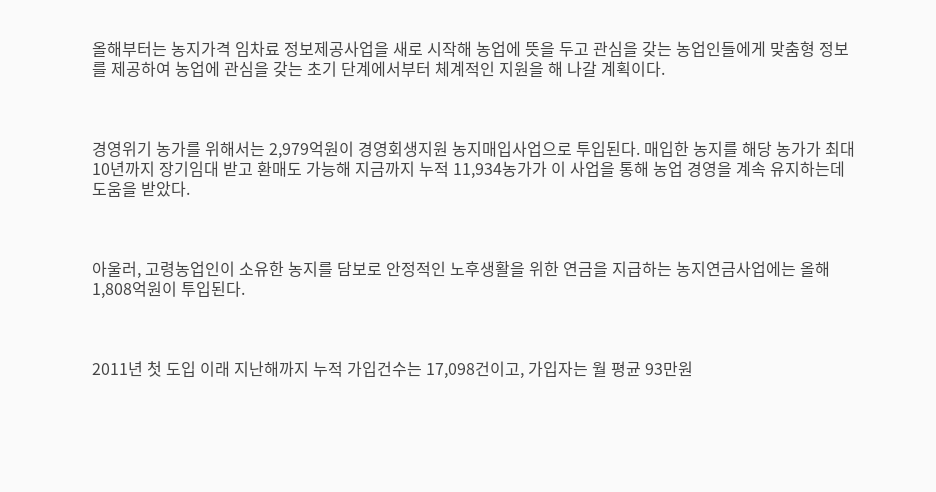올해부터는 농지가격 임차료 정보제공사업을 새로 시작해 농업에 뜻을 두고 관심을 갖는 농업인들에게 맞춤형 정보를 제공하여 농업에 관심을 갖는 초기 단계에서부터 체계적인 지원을 해 나갈 계획이다.



경영위기 농가를 위해서는 2,979억원이 경영회생지원 농지매입사업으로 투입된다. 매입한 농지를 해당 농가가 최대 10년까지 장기임대 받고 환매도 가능해 지금까지 누적 11,934농가가 이 사업을 통해 농업 경영을 계속 유지하는데 도움을 받았다.



아울러, 고령농업인이 소유한 농지를 담보로 안정적인 노후생활을 위한 연금을 지급하는 농지연금사업에는 올해 1,808억원이 투입된다.



2011년 첫 도입 이래 지난해까지 누적 가입건수는 17,098건이고, 가입자는 월 평균 93만원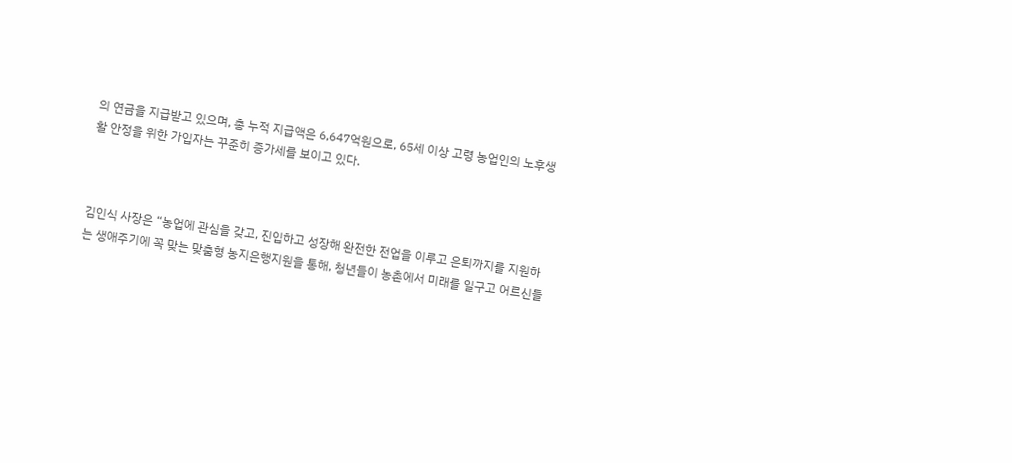의 연금을 지급받고 있으며, 총 누적 지급액은 6,647억원으로, 65세 이상 고령 농업인의 노후생활 안정을 위한 가입자는 꾸준히 증가세를 보이고 있다.



김인식 사장은 “농업에 관심을 갖고, 진입하고 성장해 완전한 전업을 이루고 은퇴까지를 지원하는 생애주기에 꼭 맞는 맞춤형 농지은행지원을 통해, 청년들이 농촌에서 미래를 일구고 어르신들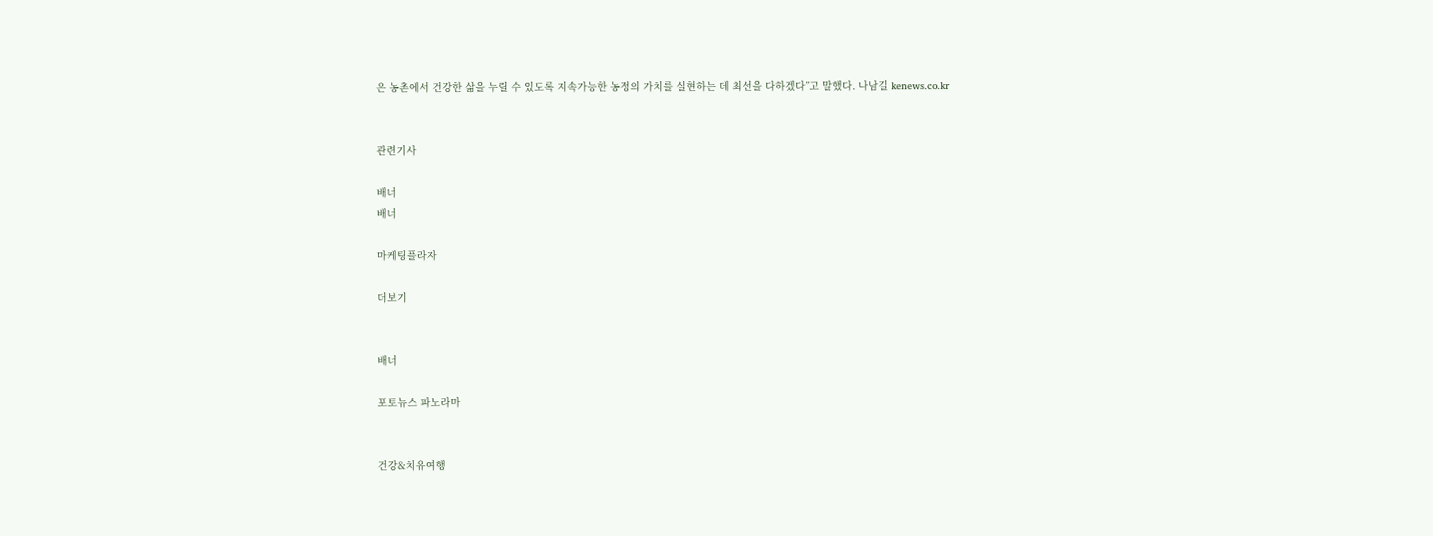은 농촌에서 건강한 삶을 누릴 수 있도록 지속가능한 농정의 가치를 실현하는 데 최선을 다하겠다”고 말했다. 나남길 kenews.co.kr


관련기사

배너
배너

마케팅플라자

더보기


배너

포토뉴스 파노라마


건강&치유여행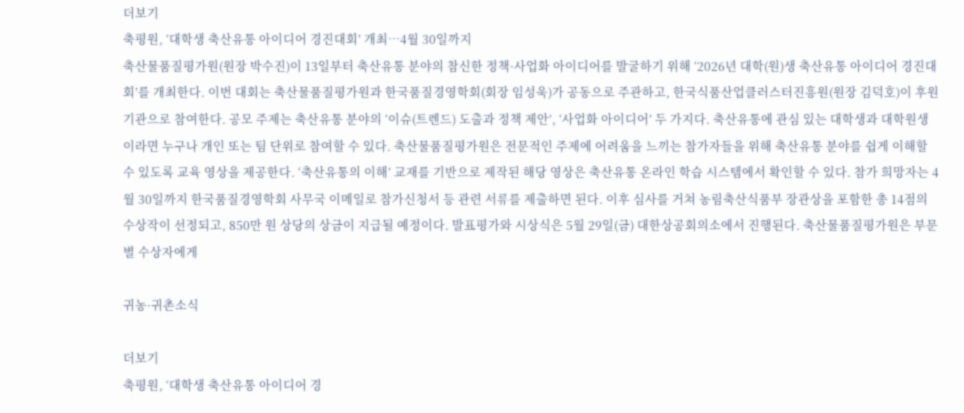더보기
축평원, ‘대학생 축산유통 아이디어 경진대회’ 개최…4월 30일까지
축산물품질평가원(원장 박수진)이 13일부터 축산유통 분야의 참신한 정책·사업화 아이디어를 발굴하기 위해 ‘2026년 대학(원)생 축산유통 아이디어 경진대회’를 개최한다. 이번 대회는 축산물품질평가원과 한국품질경영학회(회장 임성욱)가 공동으로 주관하고, 한국식품산업클러스터진흥원(원장 김덕호)이 후원 기관으로 참여한다. 공모 주제는 축산유통 분야의 ‘이슈(트렌드) 도출과 정책 제안’, ‘사업화 아이디어’ 두 가지다. 축산유통에 관심 있는 대학생과 대학원생이라면 누구나 개인 또는 팀 단위로 참여할 수 있다. 축산물품질평가원은 전문적인 주제에 어려움을 느끼는 참가자들을 위해 축산유통 분야를 쉽게 이해할 수 있도록 교육 영상을 제공한다. ‘축산유통의 이해’ 교재를 기반으로 제작된 해당 영상은 축산유통 온라인 학습 시스템에서 확인할 수 있다. 참가 희망자는 4월 30일까지 한국품질경영학회 사무국 이메일로 참가신청서 등 관련 서류를 제출하면 된다. 이후 심사를 거쳐 농림축산식품부 장관상을 포함한 총 14점의 수상작이 선정되고, 850만 원 상당의 상금이 지급될 예정이다. 발표평가와 시상식은 5월 29일(금) 대한상공회의소에서 진행된다. 축산물품질평가원은 부문별 수상자에게

귀농·귀촌소식

더보기
축평원, ‘대학생 축산유통 아이디어 경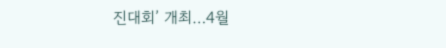진대회’ 개최…4월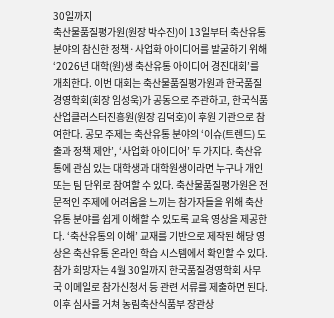30일까지
축산물품질평가원(원장 박수진)이 13일부터 축산유통 분야의 참신한 정책·사업화 아이디어를 발굴하기 위해 ‘2026년 대학(원)생 축산유통 아이디어 경진대회’를 개최한다. 이번 대회는 축산물품질평가원과 한국품질경영학회(회장 임성욱)가 공동으로 주관하고, 한국식품산업클러스터진흥원(원장 김덕호)이 후원 기관으로 참여한다. 공모 주제는 축산유통 분야의 ‘이슈(트렌드) 도출과 정책 제안’, ‘사업화 아이디어’ 두 가지다. 축산유통에 관심 있는 대학생과 대학원생이라면 누구나 개인 또는 팀 단위로 참여할 수 있다. 축산물품질평가원은 전문적인 주제에 어려움을 느끼는 참가자들을 위해 축산유통 분야를 쉽게 이해할 수 있도록 교육 영상을 제공한다. ‘축산유통의 이해’ 교재를 기반으로 제작된 해당 영상은 축산유통 온라인 학습 시스템에서 확인할 수 있다. 참가 희망자는 4월 30일까지 한국품질경영학회 사무국 이메일로 참가신청서 등 관련 서류를 제출하면 된다. 이후 심사를 거쳐 농림축산식품부 장관상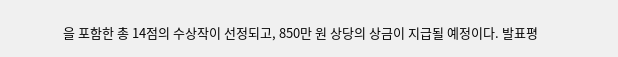을 포함한 총 14점의 수상작이 선정되고, 850만 원 상당의 상금이 지급될 예정이다. 발표평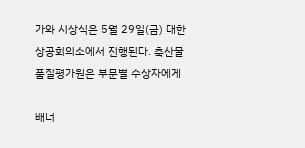가와 시상식은 5월 29일(금) 대한상공회의소에서 진행된다. 축산물품질평가원은 부문별 수상자에게

배너